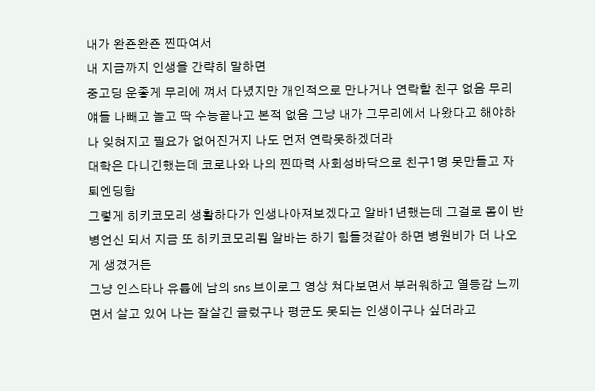내가 완죤완죤 찐따여서
내 지금까지 인생을 간략히 말하면
중고딩 운좋게 무리에 껴서 다녔지만 개인적으로 만나거나 연락할 친구 없음 무리얘들 나빼고 놀고 딱 수능끝나고 본적 없음 그냥 내가 그무리에서 나왔다고 해야하나 잊혀지고 필요가 없어진거지 나도 먼저 연락못하겠더라
대학은 다니긴했는데 코로나와 나의 찐따력 사회성바닥으로 친구1명 못만들고 자퇴엔딩함
그렇게 히키코모리 생활하다가 인생나아져보겠다고 알바1년했는데 그걸로 몸이 반병언신 되서 지금 또 히키코모리됨 알바는 하기 힘들것같아 하면 병원비가 더 나오게 생겼거든
그냥 인스타나 유튭에 남의 sns 브이로그 영상 쳐다보면서 부러워하고 열등감 느끼면서 살고 있어 나는 잘살긴 글렀구나 평균도 못되는 인생이구나 싶더라고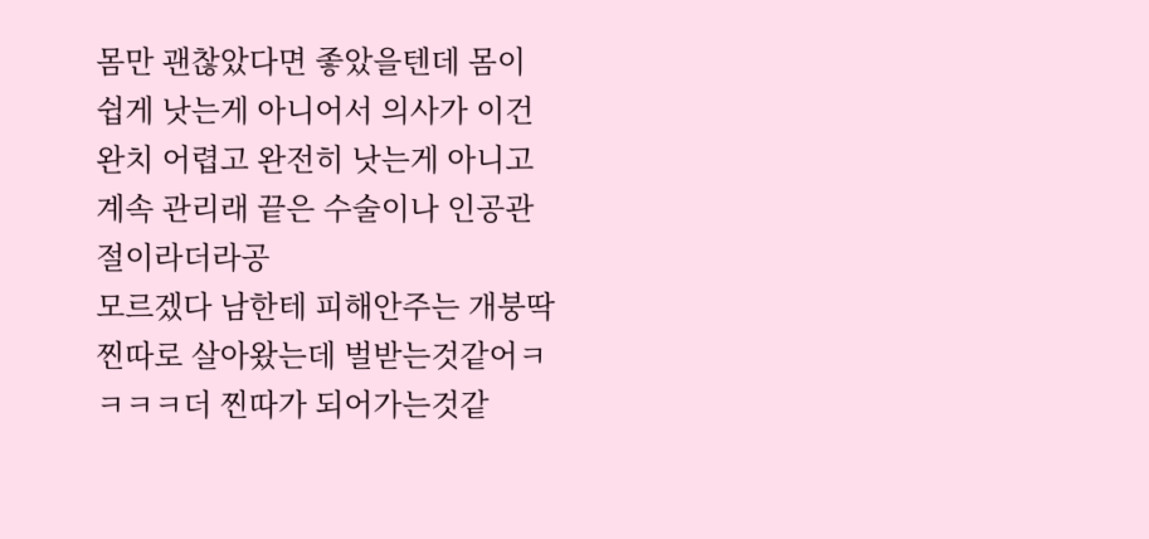몸만 괜찮았다면 좋았을텐데 몸이 쉽게 낫는게 아니어서 의사가 이건 완치 어렵고 완전히 낫는게 아니고 계속 관리래 끝은 수술이나 인공관절이라더라공
모르겠다 남한테 피해안주는 개붕딱 찐따로 살아왔는데 벌받는것같어ㅋㅋㅋㅋ더 찐따가 되어가는것같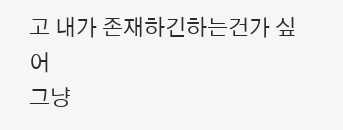고 내가 존재하긴하는건가 싶어
그냥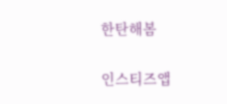한탄해봄

인스티즈앱